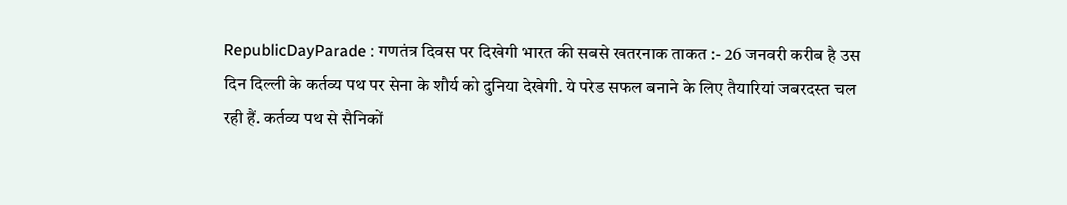RepublicDayParade : गणतंत्र दिवस पर दिखेगी भारत की सबसे खतरनाक ताकत :- 26 जनवरी करीब है उस दिन दिल्ली के कर्तव्य पथ पर सेना के शौर्य को दुनिया देखेगी. ये परेड सफल बनाने के लिए तैयारियां जबरदस्त चल रही हैं. कर्तव्य पथ से सैनिकों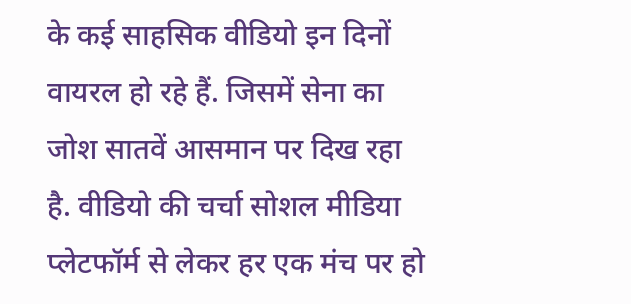के कई साहसिक वीडियो इन दिनों वायरल हो रहे हैं. जिसमें सेना का जोश सातवें आसमान पर दिख रहा है. वीडियो की चर्चा सोशल मीडिया प्लेटफॉर्म से लेकर हर एक मंच पर हो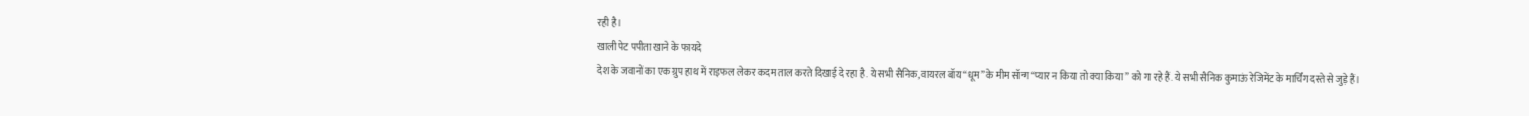रही है।
खाली पेट पपीता खाने के फायदे
देश के जवानों का एक ग्रुप हाथ में राइफल लेकर कदम ताल करते दिखाई दे रहा है. ये सभी सैनिक, वायरल बॉय “धूम” के मीम सॉन्ग “प्यार न किया तो क्या किया” को गा रहे हैं. ये सभी सैनिक कुमाऊं रेजिमेंट के मार्चिंग दस्ते से जुड़े हैं।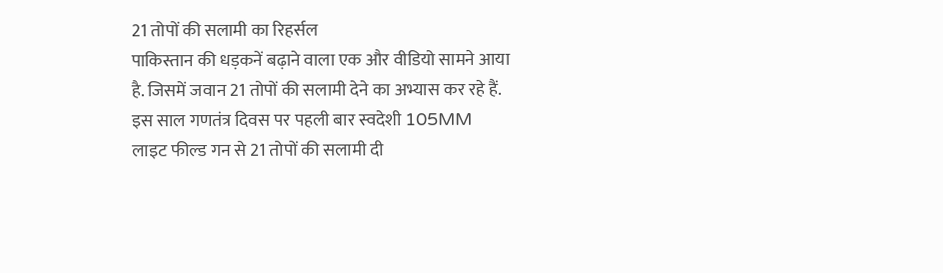21 तोपों की सलामी का रिहर्सल
पाकिस्तान की धड़कनें बढ़ाने वाला एक और वीडियो सामने आया है. जिसमें जवान 21 तोपों की सलामी देने का अभ्यास कर रहे हैं. इस साल गणतंत्र दिवस पर पहली बार स्वदेशी 105MM लाइट फील्ड गन से 21 तोपों की सलामी दी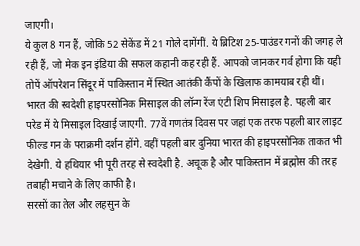जाएगी।
ये कुल 8 गन हैं, जोकि 52 सेकेंड में 21 गोले दागेंगीं. ये ब्रिटिश 25-पाउंडर गनों की जगह ले रही हैं, जो मेक इन इंडिया की सफल कहानी कह रही हैं. आपको जानकर गर्व होगा कि यही तोपें ऑपरेशन सिंदूर में पाकिस्तान में स्थित आतंकी कैंपों के खिलाफ कामयाब रही थीं।
भारत की स्वदेशी हाइपरसोनिक मिसाइल की लॉन्ग रेंज एंटी शिप मिसाइल है. पहली बार परेड में ये मिसाइल दिखाई जाएगी. 77वें गणतंत्र दिवस पर जहां एक तरफ पहली बार लाइट फील्ड गन के पराक्रमी दर्शन होंगे. वहीं पहली बार दुनिया भारत की हाइपरसोनिक ताकत भी देखेगी. ये हथियार भी पूरी तरह से स्वदेशी है. अचूक है और पाकिस्तान में ब्रह्मोस की तरह तबाही मचाने के लिए काफी है।
सरसों का तेल और लहसुन के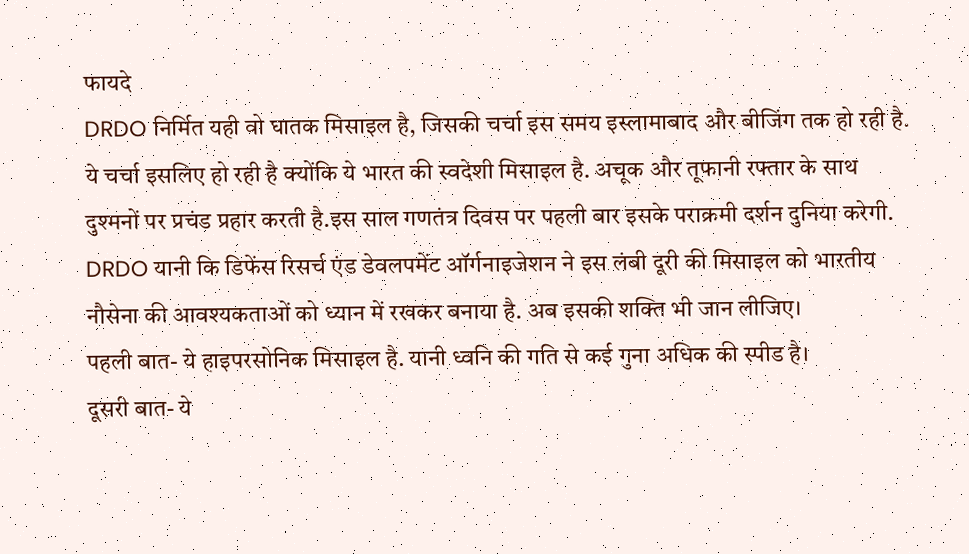फायदे
DRDO निर्मित यही वो घातक मिसाइल है, जिसकी चर्चा इस समय इस्लामाबाद और बीजिंग तक हो रही है. ये चर्चा इसलिए हो रही है क्योंकि ये भारत की स्वदेशी मिसाइल है. अचूक और तूफानी रफ्तार के साथ दुश्मनों पर प्रचंड प्रहार करती है.इस साल गणतंत्र दिवस पर पहली बार इसके पराक्रमी दर्शन दुनिया करेगी. DRDO यानी कि डिफेंस रिसर्च एंड डेवलपमेंट ऑर्गनाइजेशन ने इस लंबी दूरी की मिसाइल को भारतीय नौसेना की आवश्यकताओं को ध्यान में रखकर बनाया है. अब इसकी शक्ति भी जान लीजिए।
पहली बात- ये हाइपरसोनिक मिसाइल है. यानी ध्वनि की गति से कई गुना अधिक की स्पीड है।
दूसरी बात- ये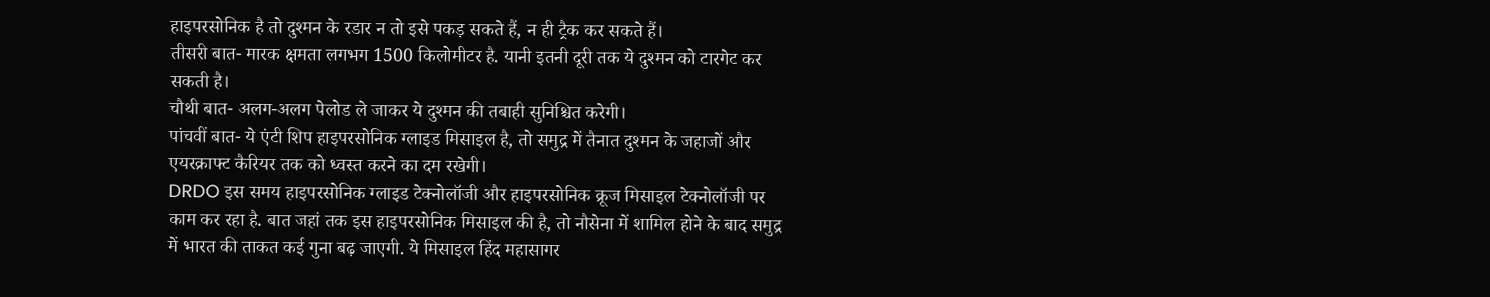हाइपरसोनिक है तो दुश्मन के रडार न तो इसे पकड़ सकते हैं, न ही ट्रैक कर सकते हैं।
तीसरी बात- मारक क्षमता लगभग 1500 किलोमीटर है. यानी इतनी दूरी तक ये दुश्मन को टारगेट कर सकती है।
चौथी बात- अलग-अलग पेलोड ले जाकर ये दुश्मन की तबाही सुनिश्चित करेगी।
पांचवीं बात- ये एंटी शिप हाइपरसोनिक ग्लाइड मिसाइल है, तो समुद्र में तैनात दुश्मन के जहाजों और एयरक्राफ्ट कैरियर तक को ध्वस्त करने का दम रखेगी।
DRDO इस समय हाइपरसोनिक ग्लाइड टेक्नोलॉजी और हाइपरसोनिक क्रूज मिसाइल टेक्नोलॉजी पर काम कर रहा है. बात जहां तक इस हाइपरसोनिक मिसाइल की है, तो नौसेना में शामिल होने के बाद समुद्र में भारत की ताकत कई गुना बढ़ जाएगी. ये मिसाइल हिंद महासागर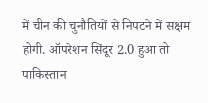में चीन की चुनौतियों से निपटने में सक्षम होगी. ऑपरेशन सिंदूर 2.0 हुआ तो पाकिस्तान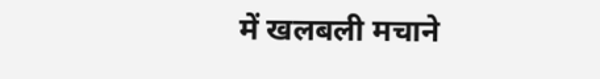में खलबली मचाने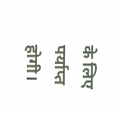के लिए पर्याप्त होगी।